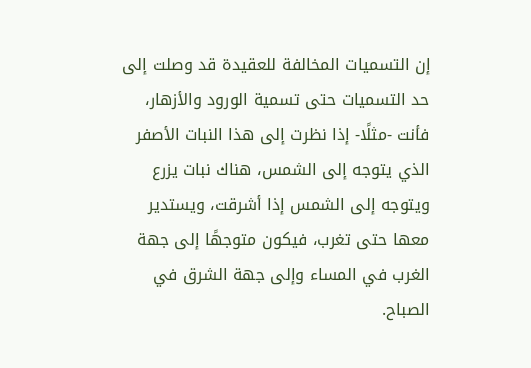إن التسميات المخالفة للعقيدة قد وصلت إلى حد التسميات حتى تسمية الورود والأزهار، فأنت -مثلًا- إذا نظرت إلى هذا النبات الأصفر الذي يتوجه إلى الشمس، هناك نبات يزرع ويتوجه إلى الشمس إذا أشرقت، ويستدير معها حتى تغرب، فيكون متوجهًا إلى جهة الغرب في المساء وإلى جهة الشرق في الصباح.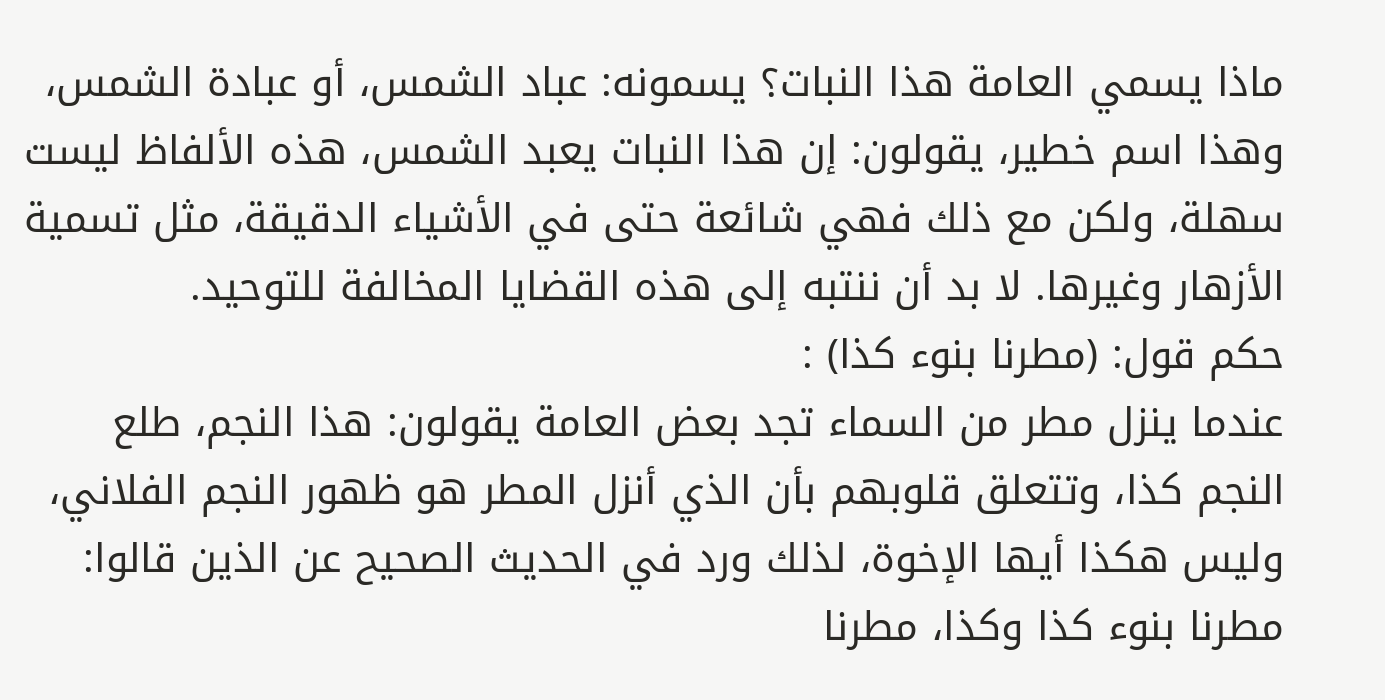ماذا يسمي العامة هذا النبات؟ يسمونه: عباد الشمس، أو عبادة الشمس، وهذا اسم خطير، يقولون: إن هذا النبات يعبد الشمس، هذه الألفاظ ليست سهلة، ولكن مع ذلك فهي شائعة حتى في الأشياء الدقيقة، مثل تسمية الأزهار وغيرها. لا بد أن ننتبه إلى هذه القضايا المخالفة للتوحيد.
حكم قول: (مطرنا بنوء كذا) :
عندما ينزل مطر من السماء تجد بعض العامة يقولون: هذا النجم، طلع النجم كذا، وتتعلق قلوبهم بأن الذي أنزل المطر هو ظهور النجم الفلاني، وليس هكذا أيها الإخوة، لذلك ورد في الحديث الصحيح عن الذين قالوا: مطرنا بنوء كذا وكذا، مطرنا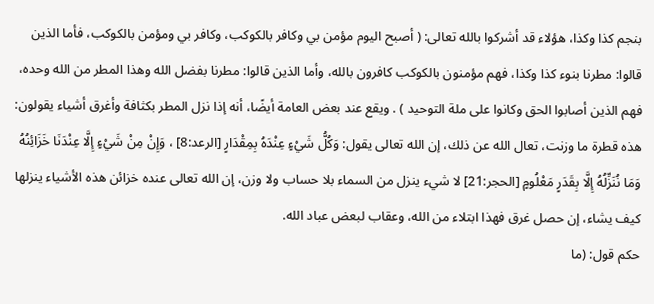بنجم كذا وكذا، هؤلاء قد أشركوا بالله تعالى: ( أصبح اليوم مؤمن بي وكافر بالكوكب، وكافر بي ومؤمن بالكوكب، فأما الذين قالوا: مطرنا بنوء كذا وكذا، فهم مؤمنون بالكوكب كافرون بالله، وأما الذين قالوا: مطرنا بفضل الله وهذا المطر من الله وحده، فهم الذين أصابوا الحق وكانوا على ملة التوحيد ) . ويقع عند بعض العامة أيضًا، أنه إذا نزل المطر بكثافة وأغرق أشياء يقولون: هذه قطرة ما وزنت، تعال الله عن ذلك، إن الله تعالى يقول: وَكُلُّ شَيْءٍ عِنْدَهُ بِمِقْدَارٍ [الرعد:8] ، وَإِنْ مِنْ شَيْءٍ إِلَّا عِنْدَنَا خَزَائِنُهُ وَمَا نُنَزِّلُهُ إِلَّا بِقَدَرٍ مَعْلُومٍ [الحجر:21] لا شيء ينزل من السماء بلا حساب ولا وزن، إن الله تعالى عنده خزائن هذه الأشياء ينزلها كيف يشاء، إن حصل غرق فهذا ابتلاء من الله، وعقاب لبعض عباد الله.
حكم قول: (ما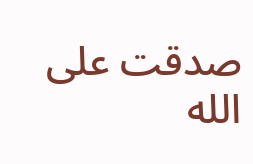صدقت على الله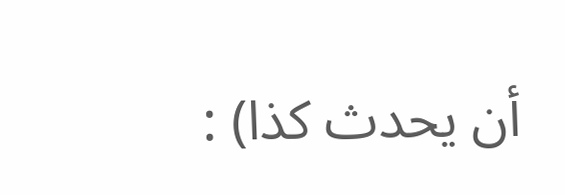أن يحدث كذا) :